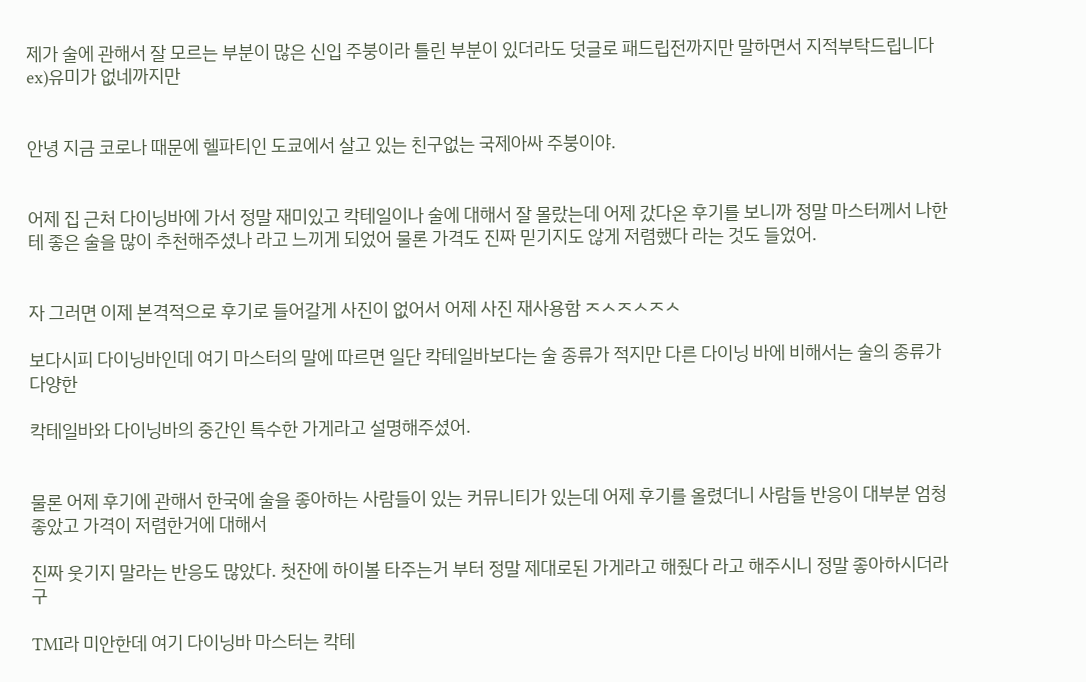제가 술에 관해서 잘 모르는 부분이 많은 신입 주붕이라 틀린 부분이 있더라도 덧글로 패드립전까지만 말하면서 지적부탁드립니다 ex)유미가 없네까지만


안녕 지금 코로나 때문에 헬파티인 도쿄에서 살고 있는 친구없는 국제아싸 주붕이야.


어제 집 근처 다이닝바에 가서 정말 재미있고 칵테일이나 술에 대해서 잘 몰랐는데 어제 갔다온 후기를 보니까 정말 마스터께서 나한테 좋은 술을 많이 추천해주셨나 라고 느끼게 되었어 물론 가격도 진짜 믿기지도 않게 저렴했다 라는 것도 들었어.


자 그러면 이제 본격적으로 후기로 들어갈게 사진이 없어서 어제 사진 재사용함 ㅈㅅㅈㅅㅈㅅ

보다시피 다이닝바인데 여기 마스터의 말에 따르면 일단 칵테일바보다는 술 종류가 적지만 다른 다이닝 바에 비해서는 술의 종류가 다양한

칵테일바와 다이닝바의 중간인 특수한 가게라고 설명해주셨어.


물론 어제 후기에 관해서 한국에 술을 좋아하는 사람들이 있는 커뮤니티가 있는데 어제 후기를 올렸더니 사람들 반응이 대부분 엄청 좋았고 가격이 저렴한거에 대해서

진짜 웃기지 말라는 반응도 많았다. 첫잔에 하이볼 타주는거 부터 정말 제대로된 가게라고 해줬다 라고 해주시니 정말 좋아하시더라구

TMI라 미안한데 여기 다이닝바 마스터는 칵테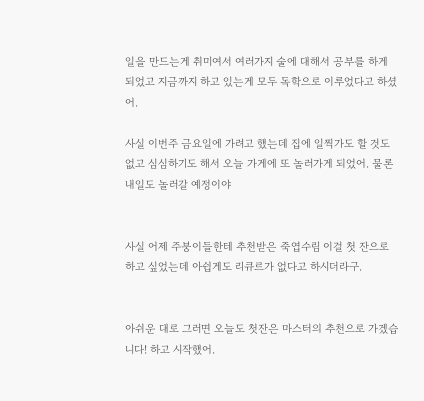일을 만드는게 취미여서 여러가지 술에 대해서 공부를 하게 되었고 지금까지 하고 있는게 모두 독학으로 이루었다고 하셨어.

사실 이번주 금요일에 가려고 했는데 집에 일찍가도 할 것도 없고 심심하기도 해서 오늘 가게에 또 놀러가게 되었어. 물론 내일도 놀러갈 예정이야


사실 어제 주붕이들한테 추천받은 죽엽수림 이걸 첫 잔으로 하고 싶었는데 아쉽게도 리큐르가 없다고 하시더라구.


아쉬운 대로 그러면 오늘도 첫잔은 마스터의 추천으로 가겠습니다! 하고 시작했어.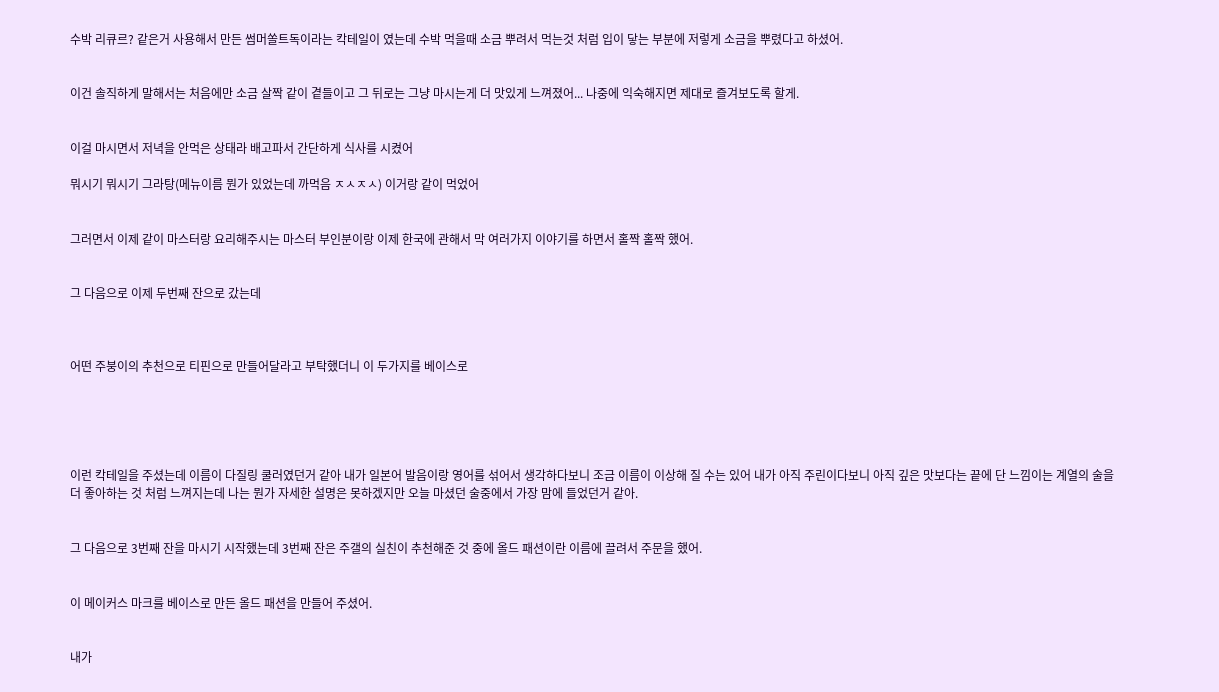수박 리큐르? 같은거 사용해서 만든 썸머쏠트독이라는 칵테일이 였는데 수박 먹을때 소금 뿌려서 먹는것 처럼 입이 닿는 부분에 저렇게 소금을 뿌렸다고 하셨어.


이건 솔직하게 말해서는 처음에만 소금 살짝 같이 곁들이고 그 뒤로는 그냥 마시는게 더 맛있게 느껴졌어... 나중에 익숙해지면 제대로 즐겨보도록 할게.


이걸 마시면서 저녁을 안먹은 상태라 배고파서 간단하게 식사를 시켰어

뭐시기 뭐시기 그라탕(메뉴이름 뭔가 있었는데 까먹음 ㅈㅅㅈㅅ) 이거랑 같이 먹었어


그러면서 이제 같이 마스터랑 요리해주시는 마스터 부인분이랑 이제 한국에 관해서 막 여러가지 이야기를 하면서 홀짝 홀짝 했어.


그 다음으로 이제 두번째 잔으로 갔는데



어떤 주붕이의 추천으로 티핀으로 만들어달라고 부탁했더니 이 두가지를 베이스로





이런 칵테일을 주셨는데 이름이 다질링 쿨러였던거 같아 내가 일본어 발음이랑 영어를 섞어서 생각하다보니 조금 이름이 이상해 질 수는 있어 내가 아직 주린이다보니 아직 깊은 맛보다는 끝에 단 느낌이는 계열의 술을 더 좋아하는 것 처럼 느껴지는데 나는 뭔가 자세한 설명은 못하겠지만 오늘 마셨던 술중에서 가장 맘에 들었던거 같아.


그 다음으로 3번째 잔을 마시기 시작했는데 3번째 잔은 주갤의 실친이 추천해준 것 중에 올드 패션이란 이름에 끌려서 주문을 했어.


이 메이커스 마크를 베이스로 만든 올드 패션을 만들어 주셨어.


내가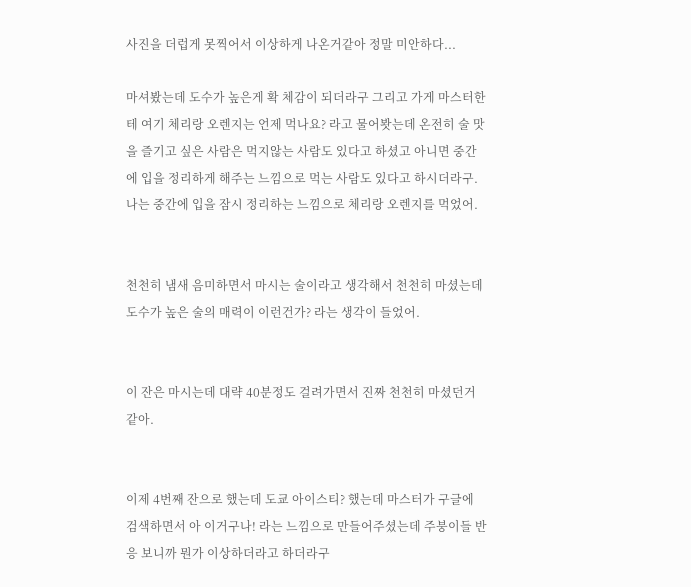사진을 더럽게 못찍어서 이상하게 나온거같아 정말 미안하다...

마셔봤는데 도수가 높은게 확 체감이 되더라구 그리고 가게 마스터한테 여기 체리랑 오렌지는 언제 먹나요? 라고 물어봣는데 온전히 술 맛을 즐기고 싶은 사람은 먹지않는 사람도 있다고 하셨고 아니면 중간에 입을 정리하게 해주는 느낌으로 먹는 사람도 있다고 하시더라구. 나는 중간에 입을 잠시 정리하는 느낌으로 체리랑 오렌지를 먹었어.


천천히 냄새 음미하면서 마시는 술이라고 생각해서 천천히 마셨는데 도수가 높은 술의 매력이 이런건가? 라는 생각이 들었어.


이 잔은 마시는데 대략 40분정도 걸려가면서 진짜 천천히 마셨던거 같아.


이제 4번째 잔으로 했는데 도쿄 아이스티? 했는데 마스터가 구글에 검색하면서 아 이거구나! 라는 느낌으로 만들어주셨는데 주붕이들 반응 보니까 뭔가 이상하더라고 하더라구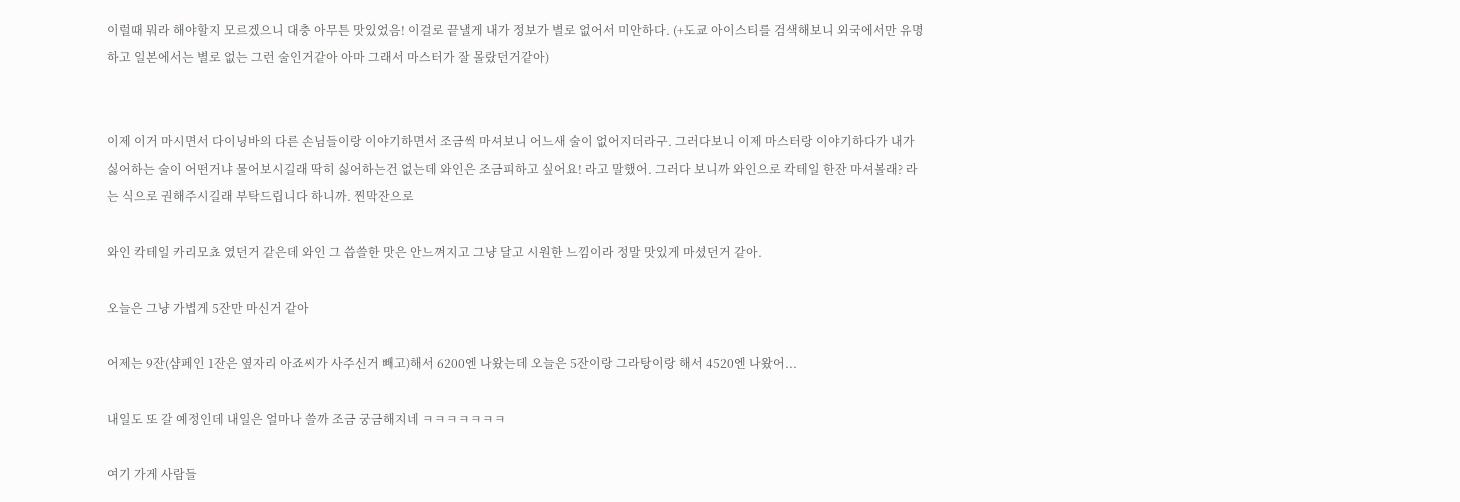이럴때 뭐라 해야할지 모르겠으니 대충 아무튼 맛있었음! 이걸로 끝낼게 내가 정보가 별로 없어서 미안하다. (+도쿄 아이스티를 검색해보니 외국에서만 유명하고 일본에서는 별로 없는 그런 술인거같아 아마 그래서 마스터가 잘 몰랐던거같아)


이제 이거 마시면서 다이닝바의 다른 손님들이랑 이야기하면서 조금씩 마셔보니 어느새 술이 없어지더라구. 그러다보니 이제 마스터랑 이야기하다가 내가 싫어하는 술이 어떤거냐 물어보시길래 딱히 싫어하는건 없는데 와인은 조금피하고 싶어요! 라고 말했어. 그러다 보니까 와인으로 칵테일 한잔 마셔볼래? 라는 식으로 권해주시길래 부탁드립니다 하니까. 찐막잔으로

와인 칵테일 카리모쵸 였던거 같은데 와인 그 씁쓸한 맛은 안느껴지고 그냥 달고 시원한 느낌이라 정말 맛있게 마셨던거 같아.

오늘은 그냥 가볍게 5잔만 마신거 같아

어제는 9잔(샴페인 1잔은 옆자리 아죠씨가 사주신거 빼고)해서 6200엔 나왔는데 오늘은 5잔이랑 그라탕이랑 해서 4520엔 나왔어...

내일도 또 갈 예정인데 내일은 얼마나 쓸까 조금 궁금해지네 ㅋㅋㅋㅋㅋㅋㅋ

여기 가게 사람들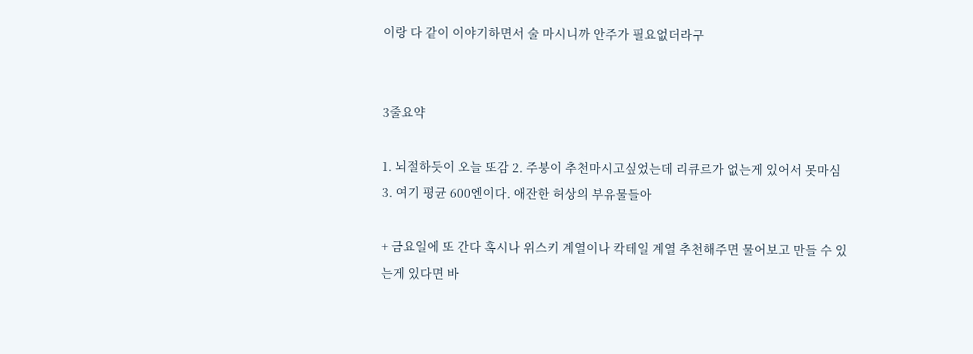이랑 다 같이 이야기하면서 술 마시니까 안주가 필요없더라구


3줄요약

1. 뇌절하듯이 오늘 또감 2. 주붕이 추천마시고싶었는데 리큐르가 없는게 있어서 못마심 3. 여기 평균 600엔이다. 애잔한 허상의 부유물들아

+ 금요일에 또 간다 혹시나 위스키 계열이나 칵테일 계열 추천해주면 물어보고 만들 수 있는게 있다면 바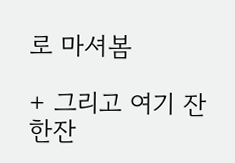로 마셔봄

+ 그리고 여기 잔 한잔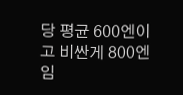당 평균 600엔이고 비싼게 800엔임